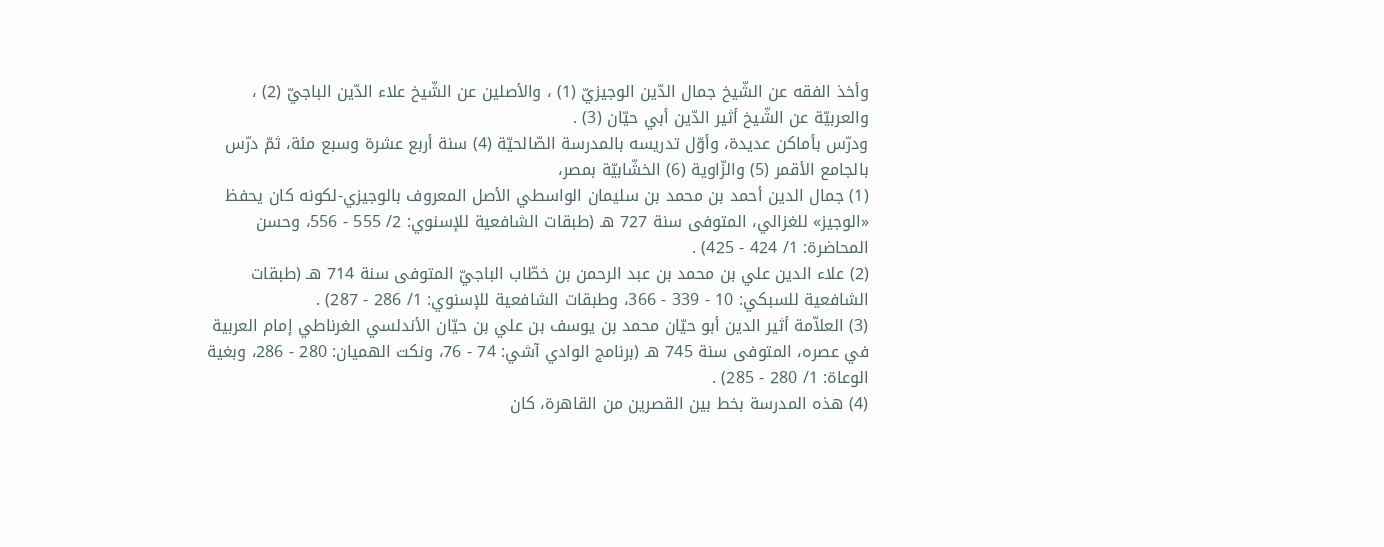وأخذ الفقه عن الشّيخ جمال الدّين الوجيزيّ (1) ، والأصلين عن الشّيخ علاء الدّين الباجيّ (2) ، والعربيّة عن الشّيخ أثير الدّين أبي حيّان (3) .
ودرّس بأماكن عديدة، وأوّل تدريسه بالمدرسة الصّالحيّة (4) سنة أربع عشرة وسبع مئة، ثمّ درّس بالجامع الأقمر (5) والزّاوية (6) الخشّابيّة بمصر،
(1) جمال الدين أحمد بن محمد بن سليمان الواسطي الأصل المعروف بالوجيزي-لكونه كان يحفظ «الوجيز» للغزالي، المتوفى سنة 727 هـ (طبقات الشافعية للإسنوي: 2/ 555 - 556، وحسن المحاضرة: 1/ 424 - 425) .
(2) علاء الدين علي بن محمد بن عبد الرحمن بن خطّاب الباجيّ المتوفى سنة 714 هـ (طبقات الشافعية للسبكي: 10 - 339 - 366، وطبقات الشافعية للإسنوي: 1/ 286 - 287) .
(3) العلاّمة أثير الدين أبو حيّان محمد بن يوسف بن علي بن حيّان الأندلسي الغرناطي إمام العربية في عصره، المتوفى سنة 745 هـ (برنامج الوادي آشي: 74 - 76، ونكت الهميان: 280 - 286، وبغية الوعاة: 1/ 280 - 285) .
(4) هذه المدرسة بخط بين القصرين من القاهرة، كان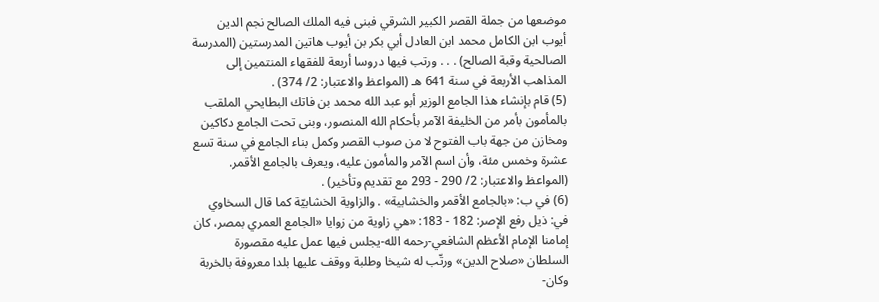موضعها من جملة القصر الكبير الشرقي فبنى فيه الملك الصالح نجم الدين أيوب ابن الكامل محمد ابن العادل أبي بكر بن أيوب هاتين المدرستين (المدرسة الصالحية وقبة الصالح) . . . ورتب فيها دروسا أربعة للفقهاء المنتمين إلى المذاهب الأربعة في سنة 641 هـ (المواعظ والاعتبار: 2/ 374) .
(5) قام بإنشاء هذا الجامع الوزير أبو عبد الله محمد بن فاتك البطايحي الملقب بالمأمون بأمر من الخليفة الآمر بأحكام الله المنصور، وبنى تحت الجامع دكاكين ومخازن من جهة باب الفتوح لا من صوب القصر وكمل بناء الجامع في سنة تسع عشرة وخمس مئة، وأن اسم الآمر والمأمون عليه، ويعرف بالجامع الأقمر. (المواعظ والاعتبار: 2/ 290 - 293 مع تقديم وتأخير) .
(6) في ب: «بالجامع الأقمر والخشابية» . والزاوية الخشابيّة كما قال السخاوي في: ذيل رفع الإصر: 182 - 183: «هي زاوية من زوايا «الجامع العمري بمصر، كان إمامنا الإمام الأعظم الشافعي-رحمه الله-يجلس فيها عمل عليه مقصورة السلطان «صلاح الدين» ورتّب له شيخا وطلبة ووقف عليها بلدا معروفة بالخربة وكان-